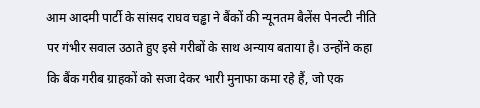आम आदमी पार्टी के सांसद राघव चड्ढा ने बैंकों की न्यूनतम बैलेंस पेनल्टी नीति पर गंभीर सवाल उठाते हुए इसे गरीबों के साथ अन्याय बताया है। उन्होंने कहा कि बैंक गरीब ग्राहकों को सजा देकर भारी मुनाफा कमा रहे हैं, जो एक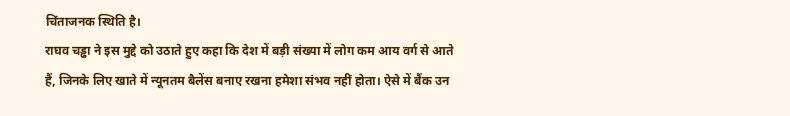चिंताजनक स्थिति है।
राघव चड्ढा ने इस मुद्दे को उठाते हुए कहा कि देश में बड़ी संख्या में लोग कम आय वर्ग से आते हैं, जिनके लिए खाते में न्यूनतम बैलेंस बनाए रखना हमेशा संभव नहीं होता। ऐसे में बैंक उन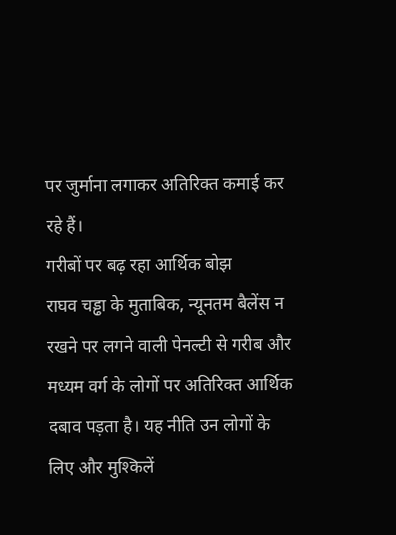पर जुर्माना लगाकर अतिरिक्त कमाई कर रहे हैं।
गरीबों पर बढ़ रहा आर्थिक बोझ
राघव चड्ढा के मुताबिक, न्यूनतम बैलेंस न रखने पर लगने वाली पेनल्टी से गरीब और मध्यम वर्ग के लोगों पर अतिरिक्त आर्थिक दबाव पड़ता है। यह नीति उन लोगों के लिए और मुश्किलें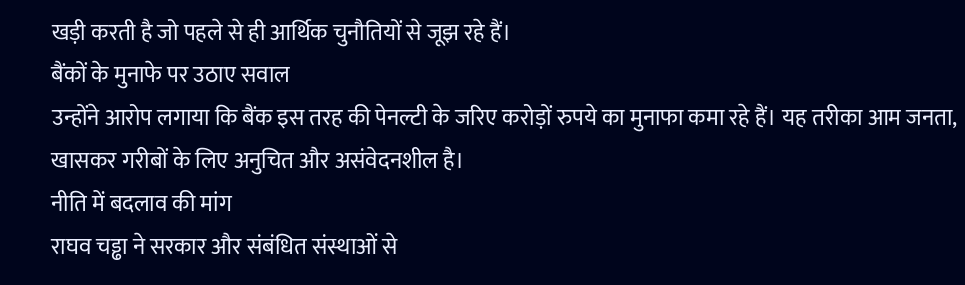खड़ी करती है जो पहले से ही आर्थिक चुनौतियों से जूझ रहे हैं।
बैंकों के मुनाफे पर उठाए सवाल
उन्होंने आरोप लगाया कि बैंक इस तरह की पेनल्टी के जरिए करोड़ों रुपये का मुनाफा कमा रहे हैं। यह तरीका आम जनता, खासकर गरीबों के लिए अनुचित और असंवेदनशील है।
नीति में बदलाव की मांग
राघव चड्ढा ने सरकार और संबंधित संस्थाओं से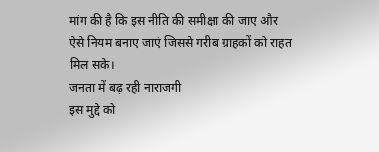मांग की है कि इस नीति की समीक्षा की जाए और ऐसे नियम बनाए जाएं जिससे गरीब ग्राहकों को राहत मिल सके।
जनता में बढ़ रही नाराजगी
इस मुद्दे को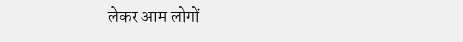लेकर आम लोगों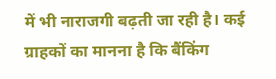में भी नाराजगी बढ़ती जा रही है। कई ग्राहकों का मानना है कि बैंकिंग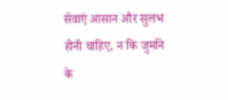सेवाएं आसान और सुलभ होनी चाहिए, न कि जुर्माने के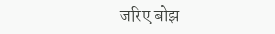जरिए बोझ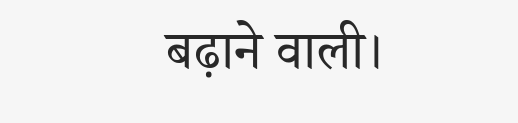बढ़ाने वाली।